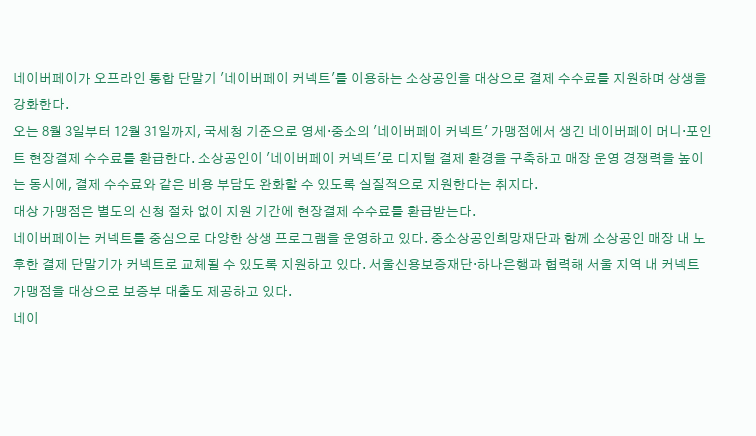네이버페이가 오프라인 통합 단말기 '네이버페이 커넥트'를 이용하는 소상공인을 대상으로 결제 수수료를 지원하며 상생을 강화한다.
오는 8월 3일부터 12월 31일까지, 국세청 기준으로 영세·중소의 '네이버페이 커넥트' 가맹점에서 생긴 네이버페이 머니·포인트 현장결제 수수료를 환급한다. 소상공인이 '네이버페이 커넥트'로 디지털 결제 환경을 구축하고 매장 운영 경쟁력을 높이는 동시에, 결제 수수료와 같은 비용 부담도 완화할 수 있도록 실질적으로 지원한다는 취지다.
대상 가맹점은 별도의 신청 절차 없이 지원 기간에 현장결제 수수료를 환급받는다.
네이버페이는 커넥트를 중심으로 다양한 상생 프로그램을 운영하고 있다. 중소상공인희망재단과 함께 소상공인 매장 내 노후한 결제 단말기가 커넥트로 교체될 수 있도록 지원하고 있다. 서울신용보증재단·하나은행과 협력해 서울 지역 내 커넥트 가맹점을 대상으로 보증부 대출도 제공하고 있다.
네이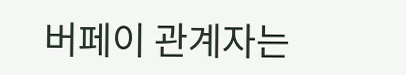버페이 관계자는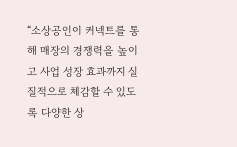“소상공인이 커넥트를 통해 매장의 경쟁력을 높이고 사업 성장 효과까지 실질적으로 체감할 수 있도록 다양한 상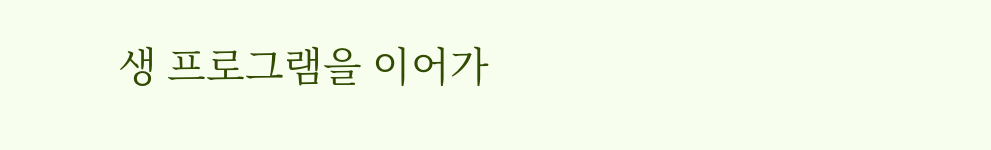생 프로그램을 이어가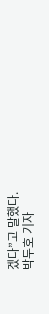겠다”고 말했다.
박두호 기자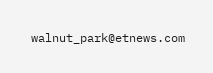walnut_park@etnews.com